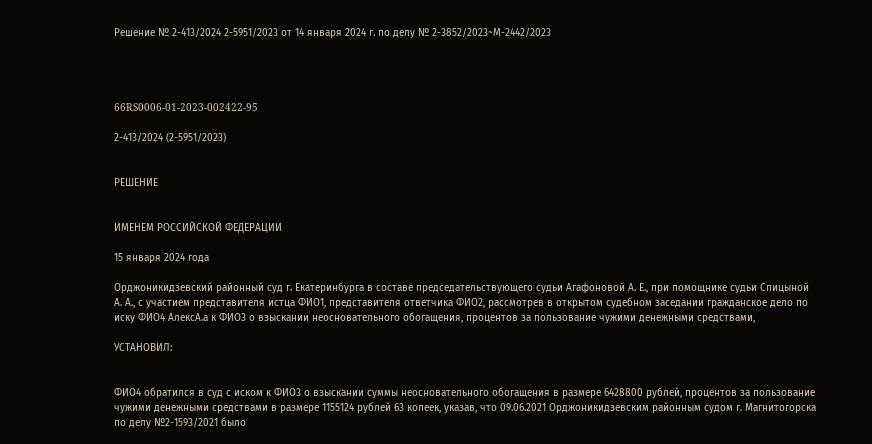Решение № 2-413/2024 2-5951/2023 от 14 января 2024 г. по делу № 2-3852/2023~М-2442/2023




66RS0006-01-2023-002422-95

2-413/2024 (2-5951/2023)


РЕШЕНИЕ


ИМЕНЕМ РОССИЙСКОЙ ФЕДЕРАЦИИ

15 января 2024 года

Орджоникидзевский районный суд г. Екатеринбурга в составе председательствующего судьи Агафоновой А. Е., при помощнике судьи Спицыной А. А., с участием представителя истца ФИО1, представителя ответчика ФИО2, рассмотрев в открытом судебном заседании гражданское дело по иску ФИО4 АлексА.а к ФИО3 о взыскании неосновательного обогащения, процентов за пользование чужими денежными средствами,

УСТАНОВИЛ:


ФИО4 обратился в суд с иском к ФИО3 о взыскании суммы неосновательного обогащения в размере 6428800 рублей, процентов за пользование чужими денежными средствами в размере 1155124 рублей 63 копеек, указав, что 09.06.2021 Орджоникидзевским районным судом г. Магнитогорска по делу №2-1593/2021 было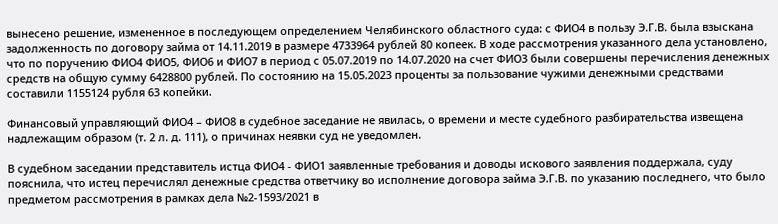вынесено решение, измененное в последующем определением Челябинского областного суда: с ФИО4 в пользу Э.Г.В. была взыскана задолженность по договору займа от 14.11.2019 в размере 4733964 рублей 80 копеек. В ходе рассмотрения указанного дела установлено, что по поручению ФИО4 ФИО5, ФИО6 и ФИО7 в период с 05.07.2019 по 14.07.2020 на счет ФИО3 были совершены перечисления денежных средств на общую сумму 6428800 рублей. По состоянию на 15.05.2023 проценты за пользование чужими денежными средствами составили 1155124 рубля 63 копейки.

Финансовый управляющий ФИО4 – ФИО8 в судебное заседание не явилась, о времени и месте судебного разбирательства извещена надлежащим образом (т. 2 л. д. 111), о причинах неявки суд не уведомлен.

В судебном заседании представитель истца ФИО4 - ФИО1 заявленные требования и доводы искового заявления поддержала, суду пояснила, что истец перечислял денежные средства ответчику во исполнение договора займа Э.Г.В. по указанию последнего, что было предметом рассмотрения в рамках дела №2-1593/2021 в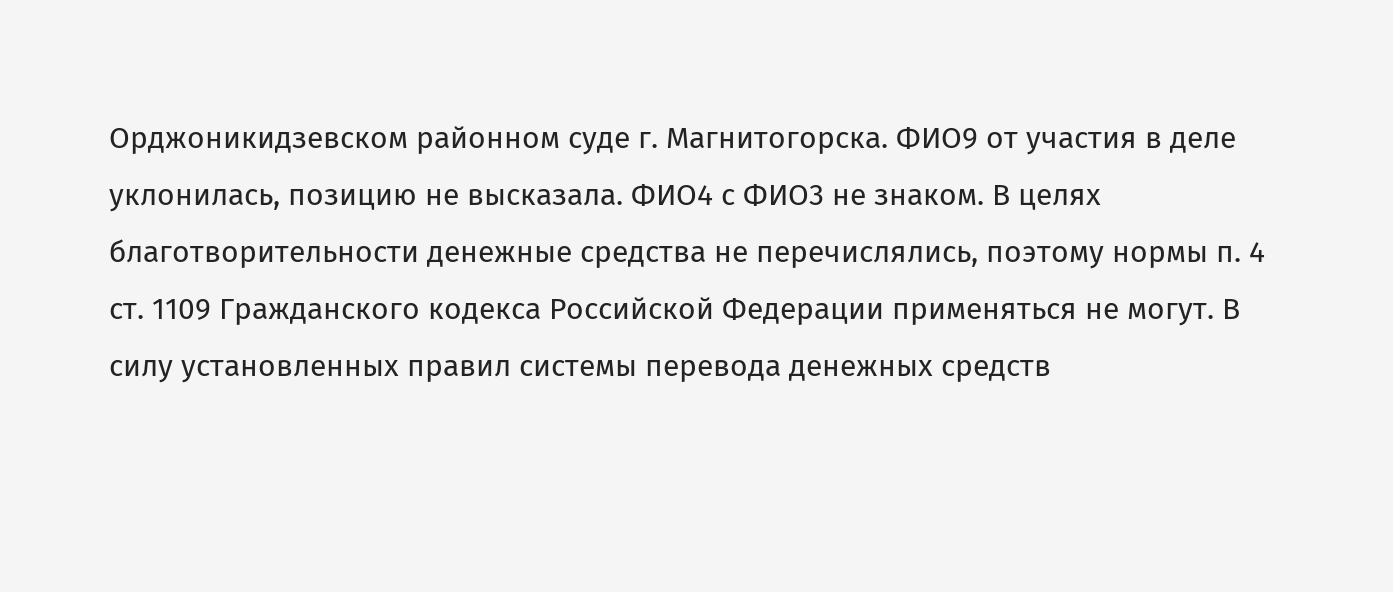Орджоникидзевском районном суде г. Магнитогорска. ФИО9 от участия в деле уклонилась, позицию не высказала. ФИО4 с ФИО3 не знаком. В целях благотворительности денежные средства не перечислялись, поэтому нормы п. 4 ст. 1109 Гражданского кодекса Российской Федерации применяться не могут. В силу установленных правил системы перевода денежных средств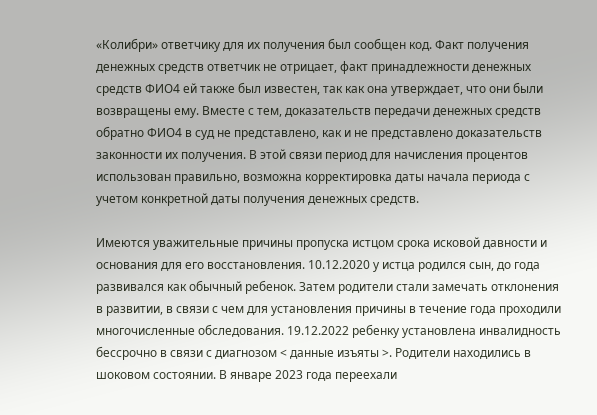«Колибри» ответчику для их получения был сообщен код. Факт получения денежных средств ответчик не отрицает, факт принадлежности денежных средств ФИО4 ей также был известен, так как она утверждает, что они были возвращены ему. Вместе с тем, доказательств передачи денежных средств обратно ФИО4 в суд не представлено, как и не представлено доказательств законности их получения. В этой связи период для начисления процентов использован правильно, возможна корректировка даты начала периода с учетом конкретной даты получения денежных средств.

Имеются уважительные причины пропуска истцом срока исковой давности и основания для его восстановления. 10.12.2020 у истца родился сын, до года развивался как обычный ребенок. Затем родители стали замечать отклонения в развитии, в связи с чем для установления причины в течение года проходили многочисленные обследования. 19.12.2022 ребенку установлена инвалидность бессрочно в связи с диагнозом < данные изъяты >. Родители находились в шоковом состоянии. В январе 2023 года переехали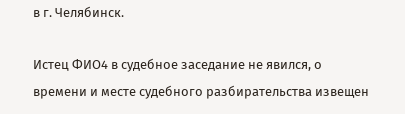в г. Челябинск.

Истец ФИО4 в судебное заседание не явился, о времени и месте судебного разбирательства извещен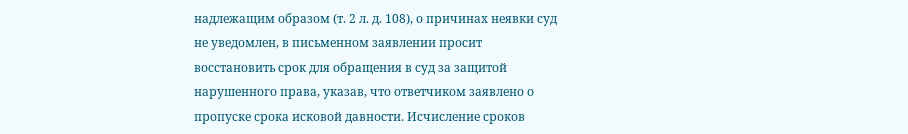надлежащим образом (т. 2 л. д. 108), о причинах неявки суд не уведомлен, в письменном заявлении просит восстановить срок для обращения в суд за защитой нарушенного права, указав, что ответчиком заявлено о пропуске срока исковой давности. Исчисление сроков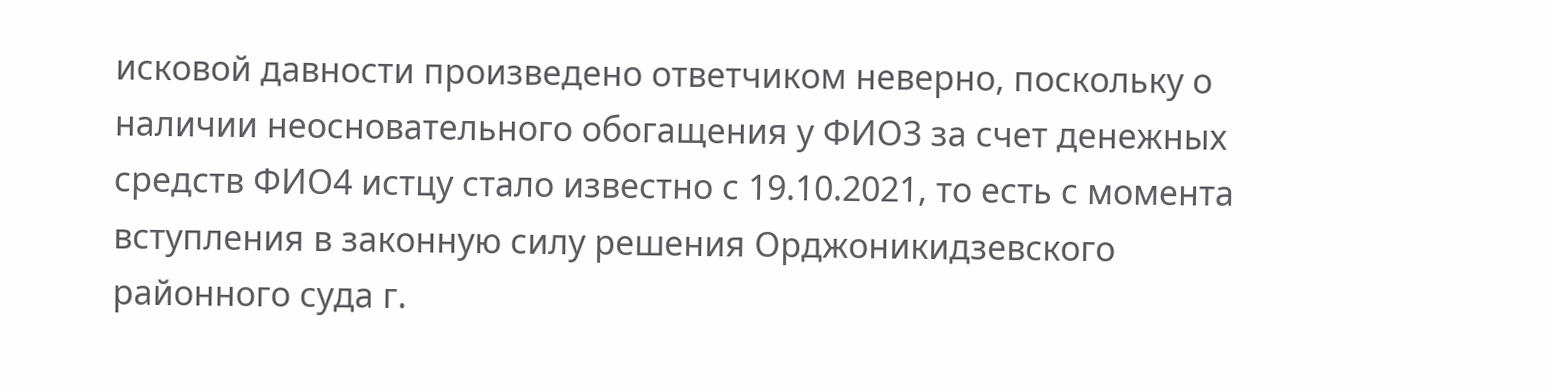исковой давности произведено ответчиком неверно, поскольку о наличии неосновательного обогащения у ФИО3 за счет денежных средств ФИО4 истцу стало известно с 19.10.2021, то есть с момента вступления в законную силу решения Орджоникидзевского районного суда г.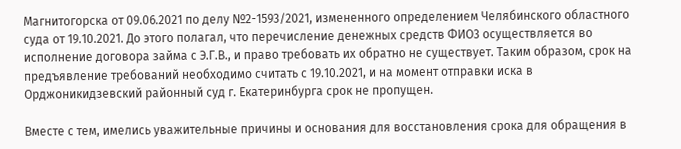Магнитогорска от 09.06.2021 по делу №2-1593/2021, измененного определением Челябинского областного суда от 19.10.2021. До этого полагал, что перечисление денежных средств ФИО3 осуществляется во исполнение договора займа с Э.Г.В., и право требовать их обратно не существует. Таким образом, срок на предъявление требований необходимо считать с 19.10.2021, и на момент отправки иска в Орджоникидзевский районный суд г. Екатеринбурга срок не пропущен.

Вместе с тем, имелись уважительные причины и основания для восстановления срока для обращения в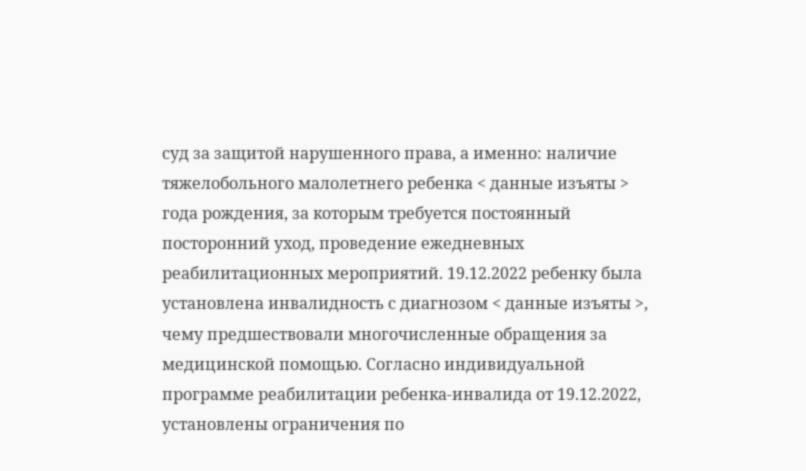суд за защитой нарушенного права, а именно: наличие тяжелобольного малолетнего ребенка < данные изъяты > года рождения, за которым требуется постоянный посторонний уход, проведение ежедневных реабилитационных мероприятий. 19.12.2022 ребенку была установлена инвалидность с диагнозом < данные изъяты >, чему предшествовали многочисленные обращения за медицинской помощью. Согласно индивидуальной программе реабилитации ребенка-инвалида от 19.12.2022, установлены ограничения по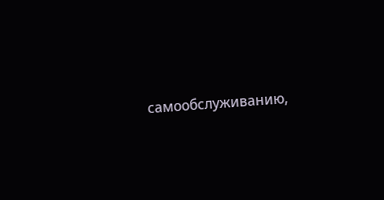самообслуживанию,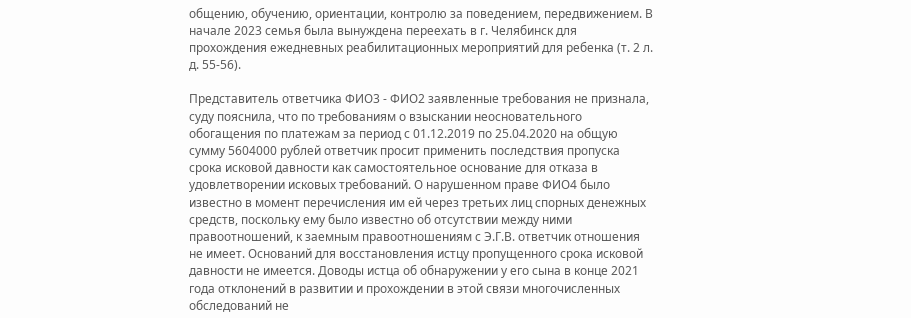общению, обучению, ориентации, контролю за поведением, передвижением. В начале 2023 семья была вынуждена переехать в г. Челябинск для прохождения ежедневных реабилитационных мероприятий для ребенка (т. 2 л. д. 55-56).

Представитель ответчика ФИО3 - ФИО2 заявленные требования не признала, суду пояснила, что по требованиям о взыскании неосновательного обогащения по платежам за период с 01.12.2019 по 25.04.2020 на общую сумму 5604000 рублей ответчик просит применить последствия пропуска срока исковой давности как самостоятельное основание для отказа в удовлетворении исковых требований. О нарушенном праве ФИО4 было известно в момент перечисления им ей через третьих лиц спорных денежных средств, поскольку ему было известно об отсутствии между ними правоотношений, к заемным правоотношениям с Э.Г.В. ответчик отношения не имеет. Оснований для восстановления истцу пропущенного срока исковой давности не имеется. Доводы истца об обнаружении у его сына в конце 2021 года отклонений в развитии и прохождении в этой связи многочисленных обследований не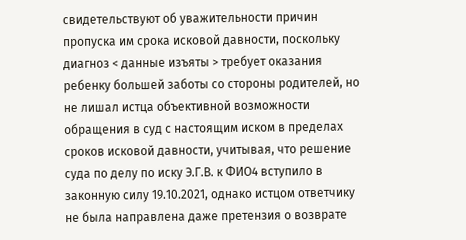свидетельствуют об уважительности причин пропуска им срока исковой давности, поскольку диагноз < данные изъяты > требует оказания ребенку большей заботы со стороны родителей, но не лишал истца объективной возможности обращения в суд с настоящим иском в пределах сроков исковой давности, учитывая, что решение суда по делу по иску Э.Г.В. к ФИО4 вступило в законную силу 19.10.2021, однако истцом ответчику не была направлена даже претензия о возврате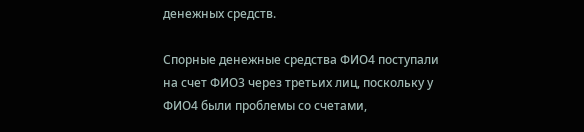денежных средств.

Спорные денежные средства ФИО4 поступали на счет ФИО3 через третьих лиц, поскольку у ФИО4 были проблемы со счетами,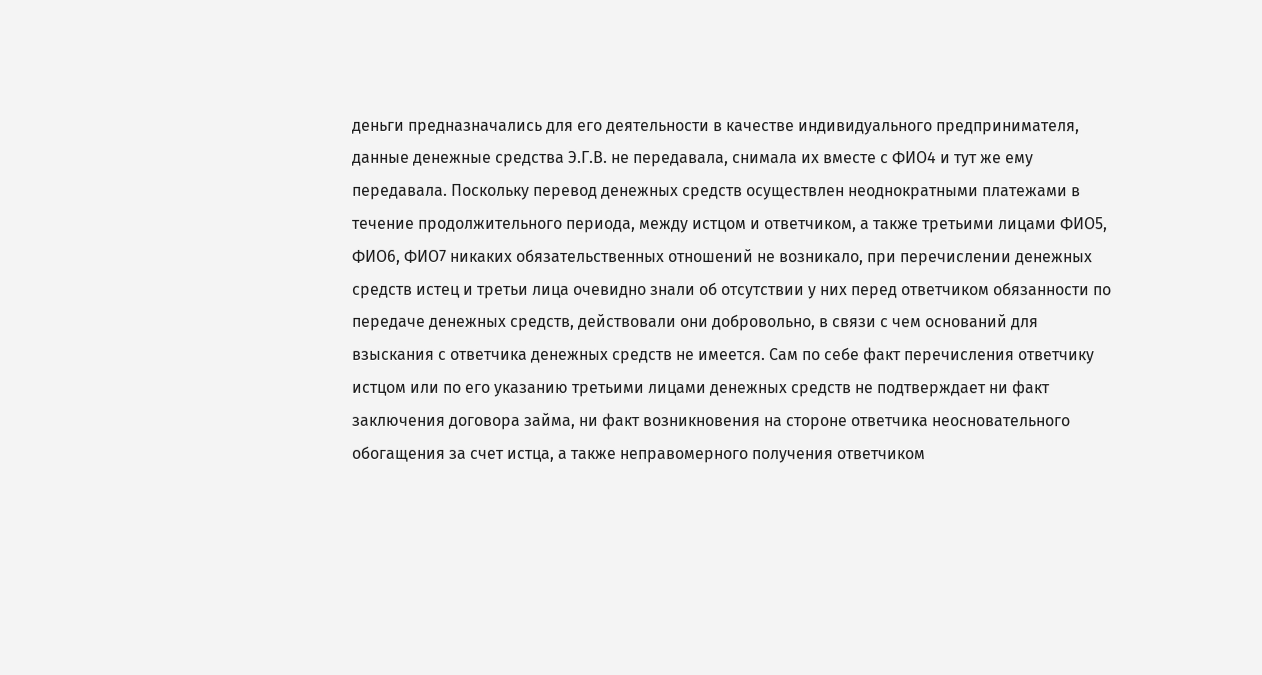деньги предназначались для его деятельности в качестве индивидуального предпринимателя, данные денежные средства Э.Г.В. не передавала, снимала их вместе с ФИО4 и тут же ему передавала. Поскольку перевод денежных средств осуществлен неоднократными платежами в течение продолжительного периода, между истцом и ответчиком, а также третьими лицами ФИО5, ФИО6, ФИО7 никаких обязательственных отношений не возникало, при перечислении денежных средств истец и третьи лица очевидно знали об отсутствии у них перед ответчиком обязанности по передаче денежных средств, действовали они добровольно, в связи с чем оснований для взыскания с ответчика денежных средств не имеется. Сам по себе факт перечисления ответчику истцом или по его указанию третьими лицами денежных средств не подтверждает ни факт заключения договора займа, ни факт возникновения на стороне ответчика неосновательного обогащения за счет истца, а также неправомерного получения ответчиком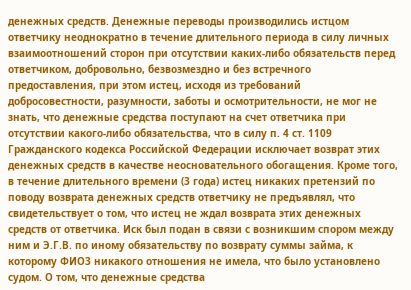денежных средств. Денежные переводы производились истцом ответчику неоднократно в течение длительного периода в силу личных взаимоотношений сторон при отсутствии каких-либо обязательств перед ответчиком, добровольно, безвозмездно и без встречного предоставления, при этом истец, исходя из требований добросовестности, разумности, заботы и осмотрительности, не мог не знать, что денежные средства поступают на счет ответчика при отсутствии какого-либо обязательства, что в силу п. 4 ст. 1109 Гражданского кодекса Российской Федерации исключает возврат этих денежных средств в качестве неосновательного обогащения. Кроме того, в течение длительного времени (3 года) истец никаких претензий по поводу возврата денежных средств ответчику не предъявлял, что свидетельствует о том, что истец не ждал возврата этих денежных средств от ответчика. Иск был подан в связи с возникшим спором между ним и Э.Г.В. по иному обязательству по возврату суммы займа, к которому ФИО3 никакого отношения не имела, что было установлено судом. О том, что денежные средства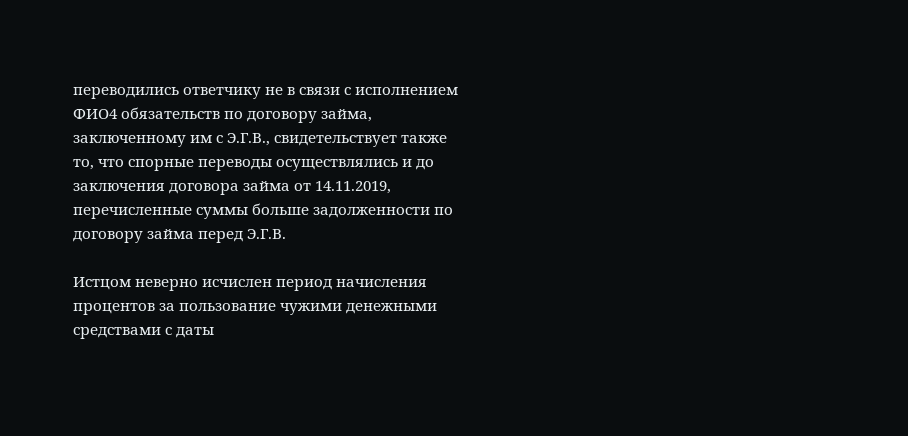переводились ответчику не в связи с исполнением ФИО4 обязательств по договору займа, заключенному им с Э.Г.В., свидетельствует также то, что спорные переводы осуществлялись и до заключения договора займа от 14.11.2019, перечисленные суммы больше задолженности по договору займа перед Э.Г.В.

Истцом неверно исчислен период начисления процентов за пользование чужими денежными средствами с даты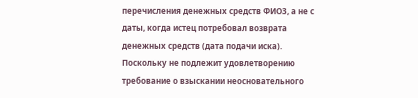перечисления денежных средств ФИО3, а не с даты, когда истец потребовал возврата денежных средств (дата подачи иска). Поскольку не подлежит удовлетворению требование о взыскании неосновательного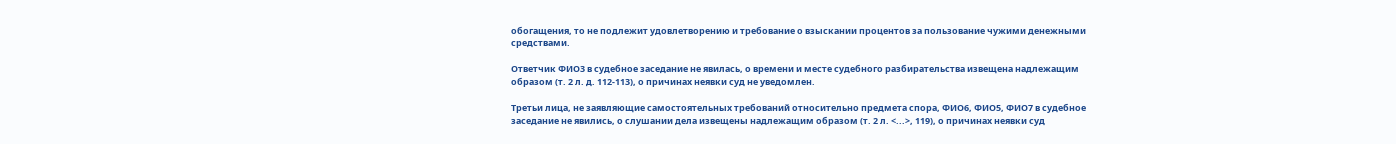обогащения, то не подлежит удовлетворению и требование о взыскании процентов за пользование чужими денежными средствами.

Ответчик ФИО3 в судебное заседание не явилась, о времени и месте судебного разбирательства извещена надлежащим образом (т. 2 л. д. 112-113), о причинах неявки суд не уведомлен.

Третьи лица, не заявляющие самостоятельных требований относительно предмета спора, ФИО6, ФИО5, ФИО7 в судебное заседание не явились, о слушании дела извещены надлежащим образом (т. 2 л. <...>, 119), о причинах неявки суд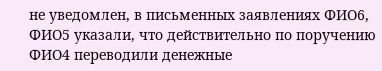не уведомлен, в письменных заявлениях ФИО6, ФИО5 указали, что действительно по поручению ФИО4 переводили денежные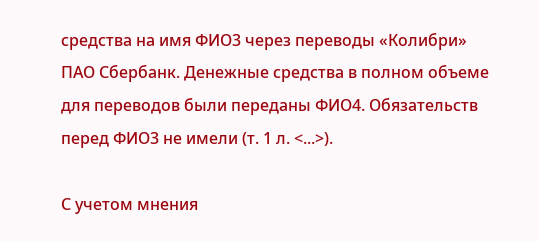средства на имя ФИО3 через переводы «Колибри» ПАО Сбербанк. Денежные средства в полном объеме для переводов были переданы ФИО4. Обязательств перед ФИО3 не имели (т. 1 л. <...>).

С учетом мнения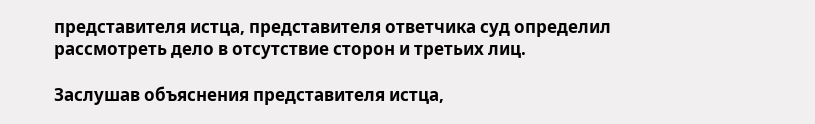представителя истца, представителя ответчика суд определил рассмотреть дело в отсутствие сторон и третьих лиц.

Заслушав объяснения представителя истца,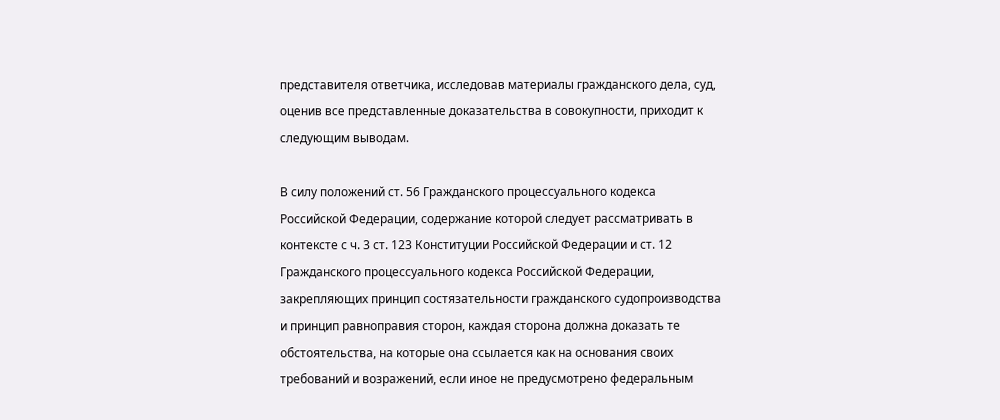представителя ответчика, исследовав материалы гражданского дела, суд, оценив все представленные доказательства в совокупности, приходит к следующим выводам.

В силу положений ст. 56 Гражданского процессуального кодекса Российской Федерации, содержание которой следует рассматривать в контексте с ч. 3 ст. 123 Конституции Российской Федерации и ст. 12 Гражданского процессуального кодекса Российской Федерации, закрепляющих принцип состязательности гражданского судопроизводства и принцип равноправия сторон, каждая сторона должна доказать те обстоятельства, на которые она ссылается как на основания своих требований и возражений, если иное не предусмотрено федеральным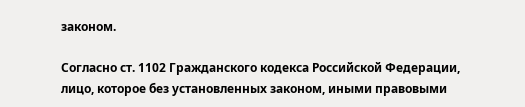законом.

Согласно ст. 1102 Гражданского кодекса Российской Федерации, лицо, которое без установленных законом, иными правовыми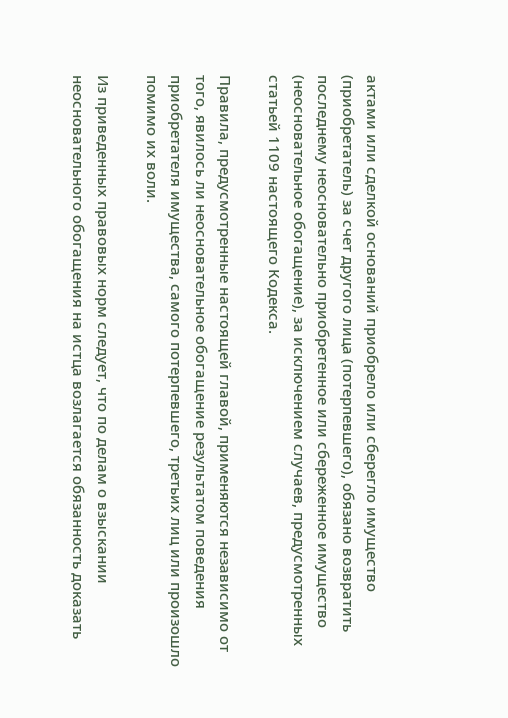актами или сделкой оснований приобрело или сберегло имущество (приобретатель) за счет другого лица (потерпевшего), обязано возвратить последнему неосновательно приобретенное или сбереженное имущество (неосновательное обогащение), за исключением случаев, предусмотренных статьей 1109 настоящего Кодекса.

Правила, предусмотренные настоящей главой, применяются независимо от того, явилось ли неосновательное обогащение результатом поведения приобретателя имущества, самого потерпевшего, третьих лиц или произошло помимо их воли.

Из приведенных правовых норм следует, что по делам о взыскании неосновательного обогащения на истца возлагается обязанность доказать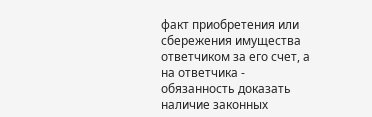факт приобретения или сбережения имущества ответчиком за его счет, а на ответчика - обязанность доказать наличие законных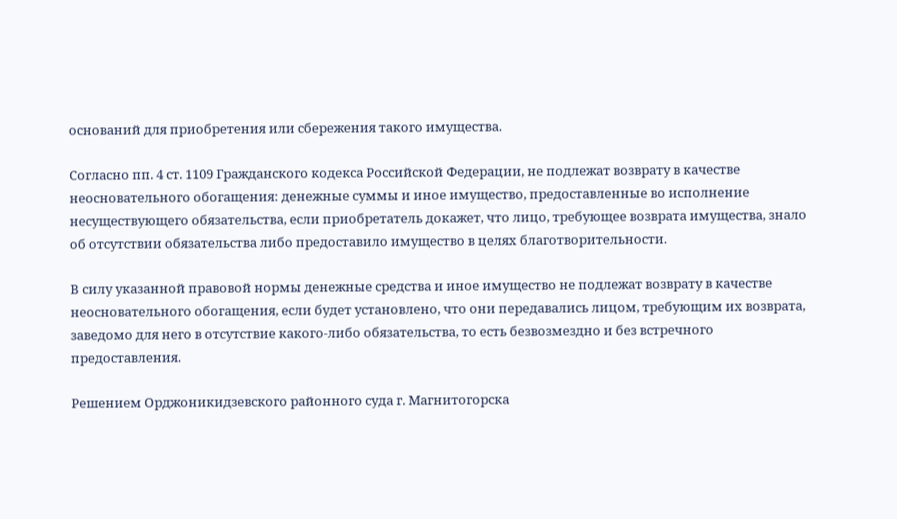оснований для приобретения или сбережения такого имущества.

Согласно пп. 4 ст. 1109 Гражданского кодекса Российской Федерации, не подлежат возврату в качестве неосновательного обогащения: денежные суммы и иное имущество, предоставленные во исполнение несуществующего обязательства, если приобретатель докажет, что лицо, требующее возврата имущества, знало об отсутствии обязательства либо предоставило имущество в целях благотворительности.

В силу указанной правовой нормы денежные средства и иное имущество не подлежат возврату в качестве неосновательного обогащения, если будет установлено, что они передавались лицом, требующим их возврата, заведомо для него в отсутствие какого-либо обязательства, то есть безвозмездно и без встречного предоставления.

Решением Орджоникидзевского районного суда г. Магнитогорска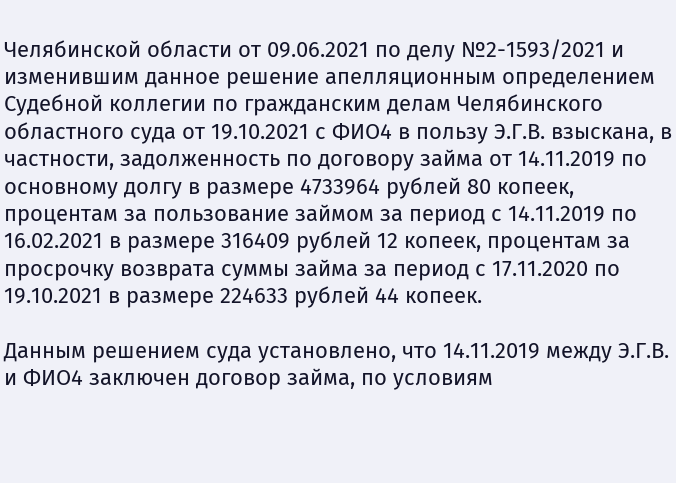Челябинской области от 09.06.2021 по делу №2-1593/2021 и изменившим данное решение апелляционным определением Судебной коллегии по гражданским делам Челябинского областного суда от 19.10.2021 с ФИО4 в пользу Э.Г.В. взыскана, в частности, задолженность по договору займа от 14.11.2019 по основному долгу в размере 4733964 рублей 80 копеек, процентам за пользование займом за период с 14.11.2019 по 16.02.2021 в размере 316409 рублей 12 копеек, процентам за просрочку возврата суммы займа за период с 17.11.2020 по 19.10.2021 в размере 224633 рублей 44 копеек.

Данным решением суда установлено, что 14.11.2019 между Э.Г.В. и ФИО4 заключен договор займа, по условиям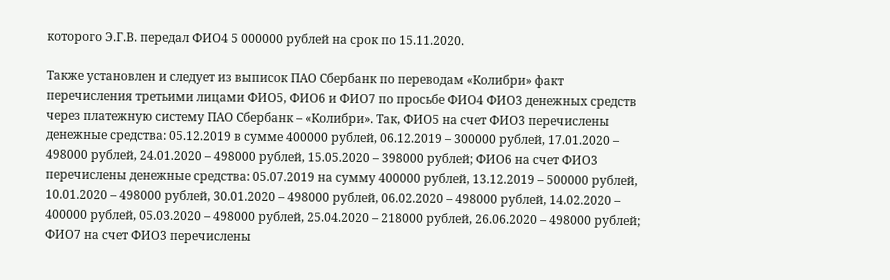которого Э.Г.В. передал ФИО4 5 000000 рублей на срок по 15.11.2020.

Также установлен и следует из выписок ПАО Сбербанк по переводам «Колибри» факт перечисления третьими лицами ФИО5, ФИО6 и ФИО7 по просьбе ФИО4 ФИО3 денежных средств через платежную систему ПАО Сбербанк – «Колибри». Так, ФИО5 на счет ФИО3 перечислены денежные средства: 05.12.2019 в сумме 400000 рублей, 06.12.2019 – 300000 рублей, 17.01.2020 – 498000 рублей, 24.01.2020 – 498000 рублей, 15.05.2020 – 398000 рублей; ФИО6 на счет ФИО3 перечислены денежные средства: 05.07.2019 на сумму 400000 рублей, 13.12.2019 – 500000 рублей, 10.01.2020 – 498000 рублей, 30.01.2020 – 498000 рублей, 06.02.2020 – 498000 рублей, 14.02.2020 – 400000 рублей, 05.03.2020 – 498000 рублей, 25.04.2020 – 218000 рублей, 26.06.2020 – 498000 рублей; ФИО7 на счет ФИО3 перечислены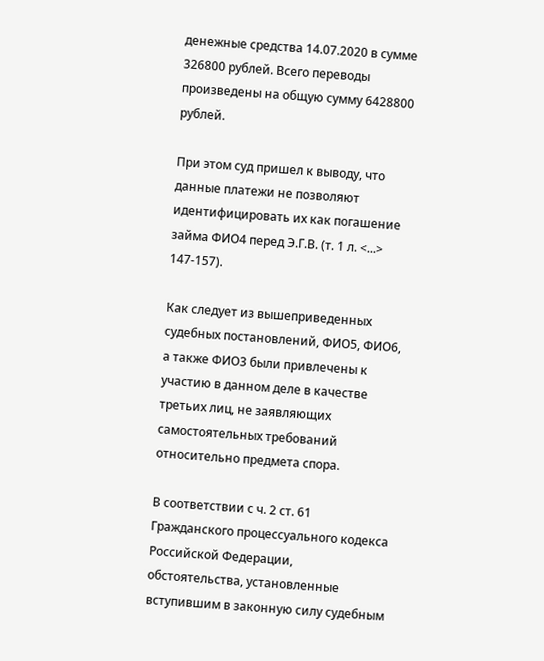денежные средства 14.07.2020 в сумме 326800 рублей. Всего переводы произведены на общую сумму 6428800 рублей.

При этом суд пришел к выводу, что данные платежи не позволяют идентифицировать их как погашение займа ФИО4 перед Э.Г.В. (т. 1 л. <...> 147-157).

Как следует из вышеприведенных судебных постановлений, ФИО5, ФИО6, а также ФИО3 были привлечены к участию в данном деле в качестве третьих лиц, не заявляющих самостоятельных требований относительно предмета спора.

В соответствии с ч. 2 ст. 61 Гражданского процессуального кодекса Российской Федерации, обстоятельства, установленные вступившим в законную силу судебным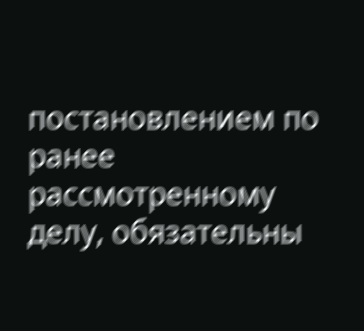постановлением по ранее рассмотренному делу, обязательны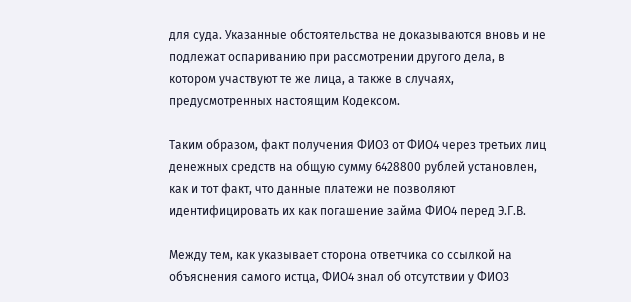для суда. Указанные обстоятельства не доказываются вновь и не подлежат оспариванию при рассмотрении другого дела, в котором участвуют те же лица, а также в случаях, предусмотренных настоящим Кодексом.

Таким образом, факт получения ФИО3 от ФИО4 через третьих лиц денежных средств на общую сумму 6428800 рублей установлен, как и тот факт, что данные платежи не позволяют идентифицировать их как погашение займа ФИО4 перед Э.Г.В.

Между тем, как указывает сторона ответчика со ссылкой на объяснения самого истца, ФИО4 знал об отсутствии у ФИО3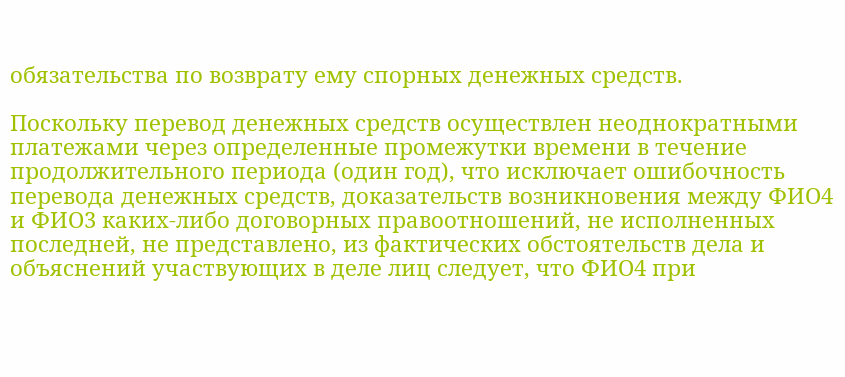обязательства по возврату ему спорных денежных средств.

Поскольку перевод денежных средств осуществлен неоднократными платежами через определенные промежутки времени в течение продолжительного периода (один год), что исключает ошибочность перевода денежных средств, доказательств возникновения между ФИО4 и ФИО3 каких-либо договорных правоотношений, не исполненных последней, не представлено, из фактических обстоятельств дела и объяснений участвующих в деле лиц следует, что ФИО4 при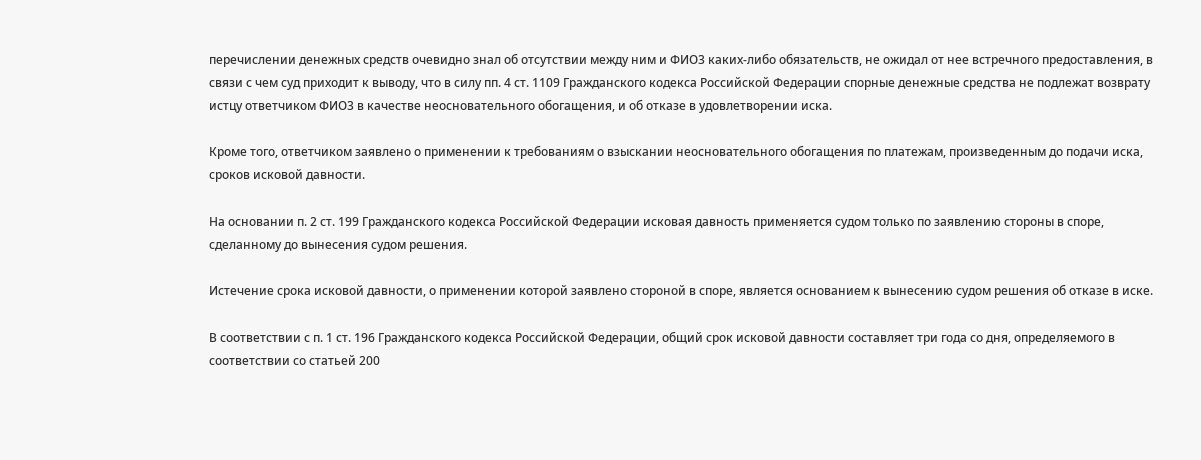перечислении денежных средств очевидно знал об отсутствии между ним и ФИО3 каких-либо обязательств, не ожидал от нее встречного предоставления, в связи с чем суд приходит к выводу, что в силу пп. 4 ст. 1109 Гражданского кодекса Российской Федерации спорные денежные средства не подлежат возврату истцу ответчиком ФИО3 в качестве неосновательного обогащения, и об отказе в удовлетворении иска.

Кроме того, ответчиком заявлено о применении к требованиям о взыскании неосновательного обогащения по платежам, произведенным до подачи иска, сроков исковой давности.

На основании п. 2 ст. 199 Гражданского кодекса Российской Федерации исковая давность применяется судом только по заявлению стороны в споре, сделанному до вынесения судом решения.

Истечение срока исковой давности, о применении которой заявлено стороной в споре, является основанием к вынесению судом решения об отказе в иске.

В соответствии с п. 1 ст. 196 Гражданского кодекса Российской Федерации, общий срок исковой давности составляет три года со дня, определяемого в соответствии со статьей 200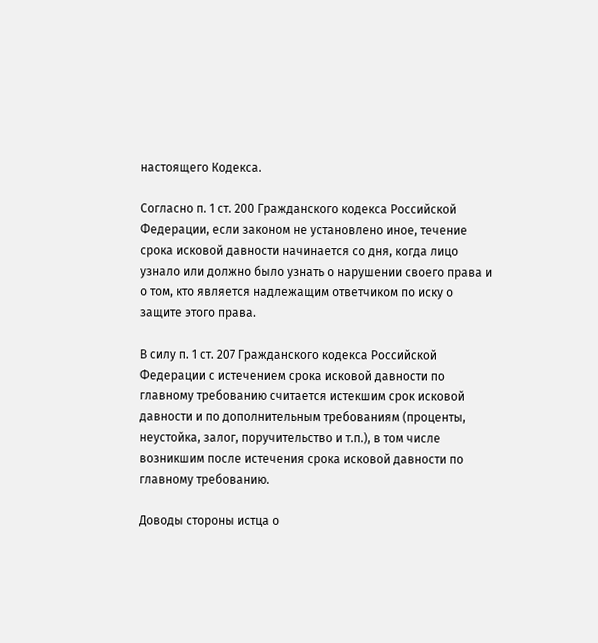настоящего Кодекса.

Согласно п. 1 ст. 200 Гражданского кодекса Российской Федерации, если законом не установлено иное, течение срока исковой давности начинается со дня, когда лицо узнало или должно было узнать о нарушении своего права и о том, кто является надлежащим ответчиком по иску о защите этого права.

В силу п. 1 ст. 207 Гражданского кодекса Российской Федерации с истечением срока исковой давности по главному требованию считается истекшим срок исковой давности и по дополнительным требованиям (проценты, неустойка, залог, поручительство и т.п.), в том числе возникшим после истечения срока исковой давности по главному требованию.

Доводы стороны истца о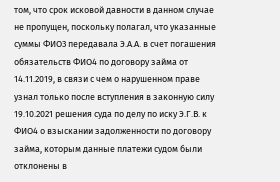том, что срок исковой давности в данном случае не пропущен, поскольку полагал, что указанные суммы ФИО3 передавала Э.А.А. в счет погашения обязательств ФИО4 по договору займа от 14.11.2019, в связи с чем о нарушенном праве узнал только после вступления в законную силу 19.10.2021 решения суда по делу по иску Э.Г.В. к ФИО4 о взыскании задолженности по договору займа, которым данные платежи судом были отклонены в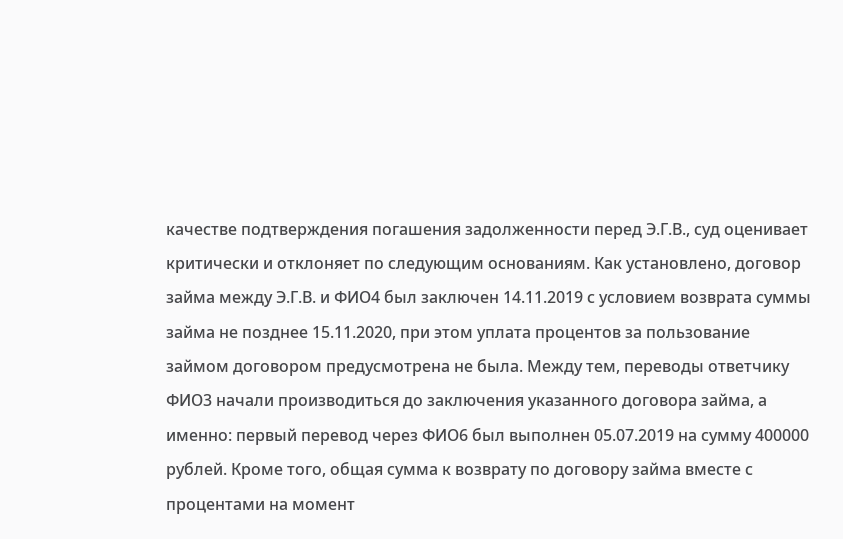качестве подтверждения погашения задолженности перед Э.Г.В., суд оценивает критически и отклоняет по следующим основаниям. Как установлено, договор займа между Э.Г.В. и ФИО4 был заключен 14.11.2019 с условием возврата суммы займа не позднее 15.11.2020, при этом уплата процентов за пользование займом договором предусмотрена не была. Между тем, переводы ответчику ФИО3 начали производиться до заключения указанного договора займа, а именно: первый перевод через ФИО6 был выполнен 05.07.2019 на сумму 400000 рублей. Кроме того, общая сумма к возврату по договору займа вместе с процентами на момент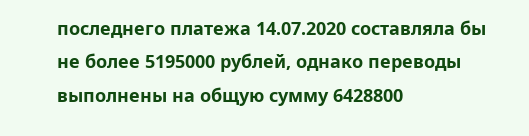последнего платежа 14.07.2020 составляла бы не более 5195000 рублей, однако переводы выполнены на общую сумму 6428800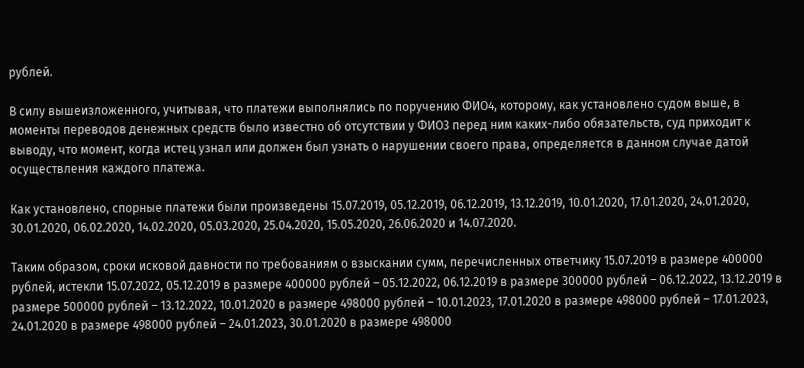рублей.

В силу вышеизложенного, учитывая, что платежи выполнялись по поручению ФИО4, которому, как установлено судом выше, в моменты переводов денежных средств было известно об отсутствии у ФИО3 перед ним каких-либо обязательств, суд приходит к выводу, что момент, когда истец узнал или должен был узнать о нарушении своего права, определяется в данном случае датой осуществления каждого платежа.

Как установлено, спорные платежи были произведены 15.07.2019, 05.12.2019, 06.12.2019, 13.12.2019, 10.01.2020, 17.01.2020, 24.01.2020, 30.01.2020, 06.02.2020, 14.02.2020, 05.03.2020, 25.04.2020, 15.05.2020, 26.06.2020 и 14.07.2020.

Таким образом, сроки исковой давности по требованиям о взыскании сумм, перечисленных ответчику 15.07.2019 в размере 400000 рублей, истекли 15.07.2022, 05.12.2019 в размере 400000 рублей – 05.12.2022, 06.12.2019 в размере 300000 рублей – 06.12.2022, 13.12.2019 в размере 500000 рублей – 13.12.2022, 10.01.2020 в размере 498000 рублей – 10.01.2023, 17.01.2020 в размере 498000 рублей – 17.01.2023, 24.01.2020 в размере 498000 рублей – 24.01.2023, 30.01.2020 в размере 498000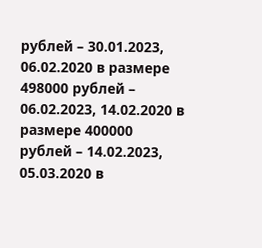рублей – 30.01.2023, 06.02.2020 в размере 498000 рублей – 06.02.2023, 14.02.2020 в размере 400000 рублей – 14.02.2023, 05.03.2020 в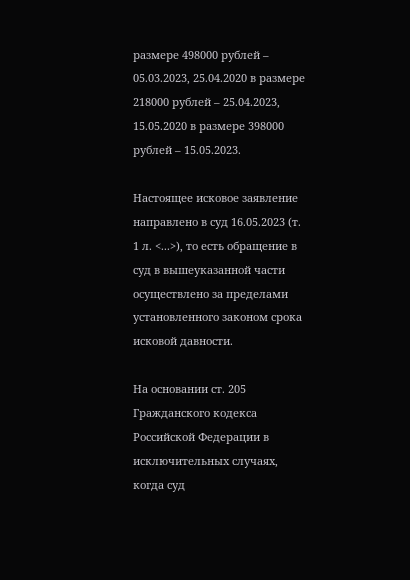размере 498000 рублей – 05.03.2023, 25.04.2020 в размере 218000 рублей – 25.04.2023, 15.05.2020 в размере 398000 рублей – 15.05.2023.

Настоящее исковое заявление направлено в суд 16.05.2023 (т. 1 л. <...>), то есть обращение в суд в вышеуказанной части осуществлено за пределами установленного законом срока исковой давности.

На основании ст. 205 Гражданского кодекса Российской Федерации в исключительных случаях, когда суд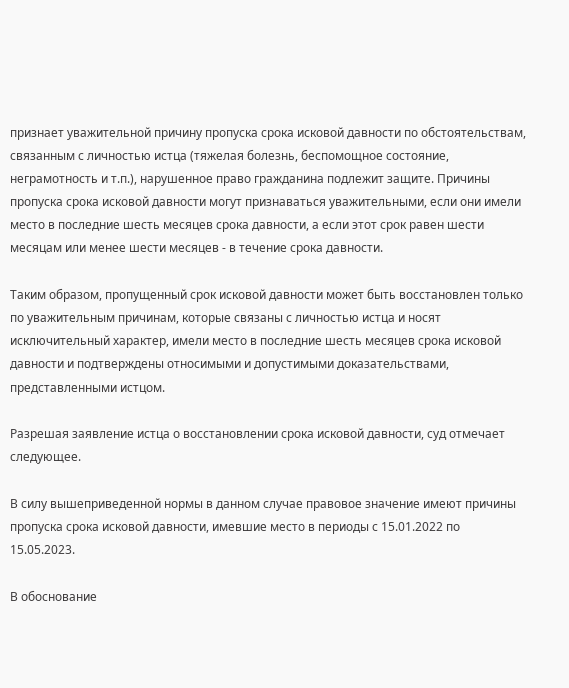признает уважительной причину пропуска срока исковой давности по обстоятельствам, связанным с личностью истца (тяжелая болезнь, беспомощное состояние, неграмотность и т.п.), нарушенное право гражданина подлежит защите. Причины пропуска срока исковой давности могут признаваться уважительными, если они имели место в последние шесть месяцев срока давности, а если этот срок равен шести месяцам или менее шести месяцев - в течение срока давности.

Таким образом, пропущенный срок исковой давности может быть восстановлен только по уважительным причинам, которые связаны с личностью истца и носят исключительный характер, имели место в последние шесть месяцев срока исковой давности и подтверждены относимыми и допустимыми доказательствами, представленными истцом.

Разрешая заявление истца о восстановлении срока исковой давности, суд отмечает следующее.

В силу вышеприведенной нормы в данном случае правовое значение имеют причины пропуска срока исковой давности, имевшие место в периоды с 15.01.2022 по 15.05.2023.

В обоснование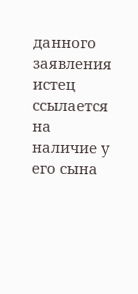данного заявления истец ссылается на наличие у его сына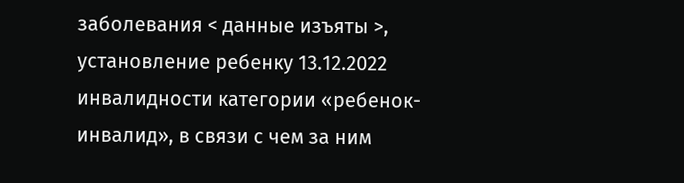заболевания < данные изъяты >, установление ребенку 13.12.2022 инвалидности категории «ребенок-инвалид», в связи с чем за ним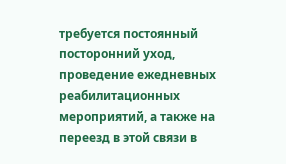требуется постоянный посторонний уход, проведение ежедневных реабилитационных мероприятий, а также на переезд в этой связи в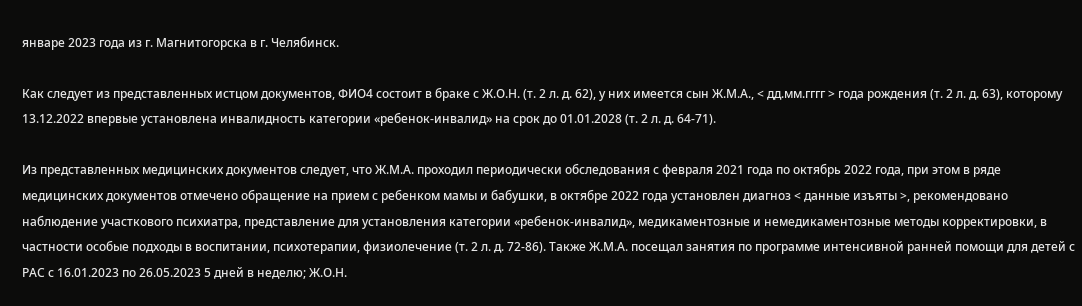январе 2023 года из г. Магнитогорска в г. Челябинск.

Как следует из представленных истцом документов, ФИО4 состоит в браке с Ж.О.Н. (т. 2 л. д. 62), у них имеется сын Ж.М.А., < дд.мм.гггг > года рождения (т. 2 л. д. 63), которому 13.12.2022 впервые установлена инвалидность категории «ребенок-инвалид» на срок до 01.01.2028 (т. 2 л. д. 64-71).

Из представленных медицинских документов следует, что Ж.М.А. проходил периодически обследования с февраля 2021 года по октябрь 2022 года, при этом в ряде медицинских документов отмечено обращение на прием с ребенком мамы и бабушки, в октябре 2022 года установлен диагноз < данные изъяты >, рекомендовано наблюдение участкового психиатра, представление для установления категории «ребенок-инвалид», медикаментозные и немедикаментозные методы корректировки, в частности особые подходы в воспитании, психотерапии, физиолечение (т. 2 л. д. 72-86). Также Ж.М.А. посещал занятия по программе интенсивной ранней помощи для детей с РАС с 16.01.2023 по 26.05.2023 5 дней в неделю; Ж.О.Н.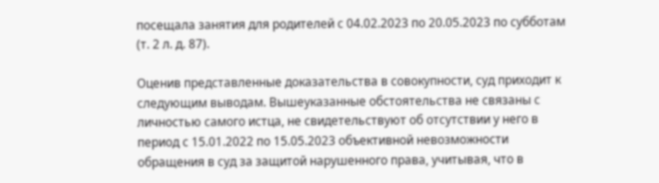посещала занятия для родителей с 04.02.2023 по 20.05.2023 по субботам (т. 2 л. д. 87).

Оценив представленные доказательства в совокупности, суд приходит к следующим выводам. Вышеуказанные обстоятельства не связаны с личностью самого истца, не свидетельствуют об отсутствии у него в период с 15.01.2022 по 15.05.2023 объективной невозможности обращения в суд за защитой нарушенного права, учитывая, что в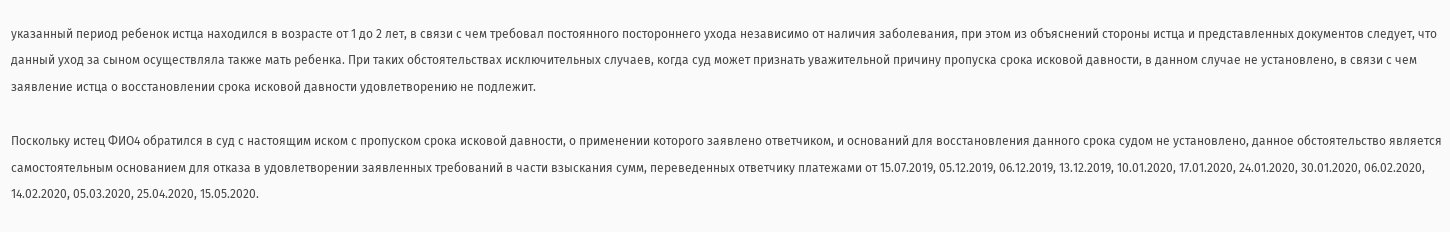указанный период ребенок истца находился в возрасте от 1 до 2 лет, в связи с чем требовал постоянного постороннего ухода независимо от наличия заболевания, при этом из объяснений стороны истца и представленных документов следует, что данный уход за сыном осуществляла также мать ребенка. При таких обстоятельствах исключительных случаев, когда суд может признать уважительной причину пропуска срока исковой давности, в данном случае не установлено, в связи с чем заявление истца о восстановлении срока исковой давности удовлетворению не подлежит.

Поскольку истец ФИО4 обратился в суд с настоящим иском с пропуском срока исковой давности, о применении которого заявлено ответчиком, и оснований для восстановления данного срока судом не установлено, данное обстоятельство является самостоятельным основанием для отказа в удовлетворении заявленных требований в части взыскания сумм, переведенных ответчику платежами от 15.07.2019, 05.12.2019, 06.12.2019, 13.12.2019, 10.01.2020, 17.01.2020, 24.01.2020, 30.01.2020, 06.02.2020, 14.02.2020, 05.03.2020, 25.04.2020, 15.05.2020.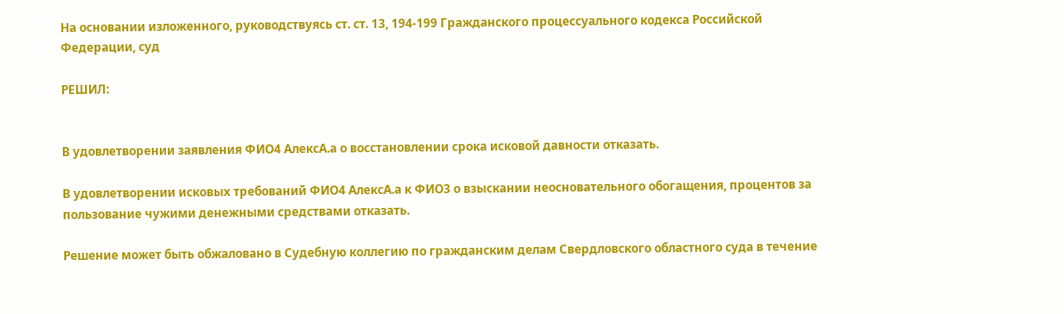На основании изложенного, руководствуясь ст. ст. 13, 194-199 Гражданского процессуального кодекса Российской Федерации, суд

РЕШИЛ:


В удовлетворении заявления ФИО4 АлексА.а о восстановлении срока исковой давности отказать.

В удовлетворении исковых требований ФИО4 АлексА.а к ФИО3 о взыскании неосновательного обогащения, процентов за пользование чужими денежными средствами отказать.

Решение может быть обжаловано в Судебную коллегию по гражданским делам Свердловского областного суда в течение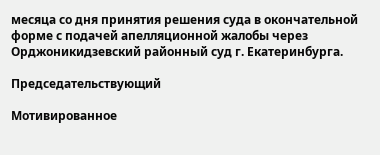месяца со дня принятия решения суда в окончательной форме с подачей апелляционной жалобы через Орджоникидзевский районный суд г. Екатеринбурга.

Председательствующий

Мотивированное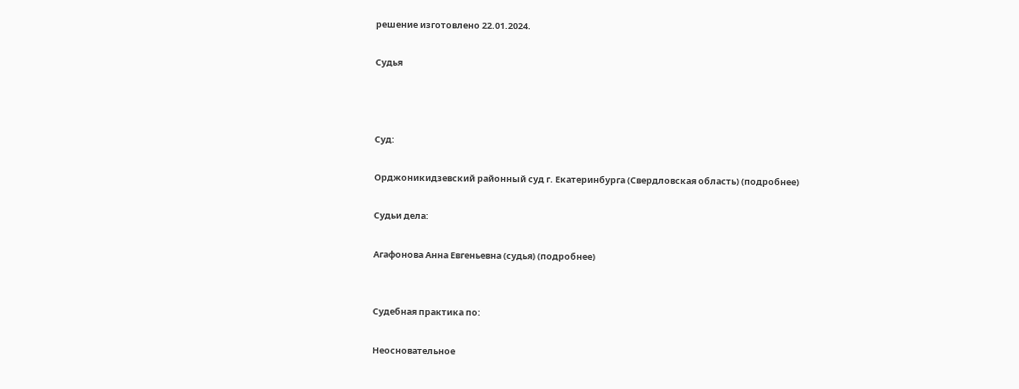решение изготовлено 22.01.2024.

Судья



Суд:

Орджоникидзевский районный суд г. Екатеринбурга (Свердловская область) (подробнее)

Судьи дела:

Агафонова Анна Евгеньевна (судья) (подробнее)


Судебная практика по:

Неосновательное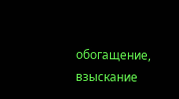обогащение, взыскание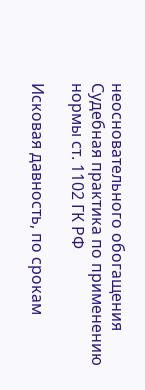неосновательного обогащения
Судебная практика по применению нормы ст. 1102 ГК РФ

Исковая давность, по срокам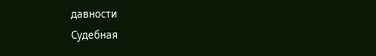давности
Судебная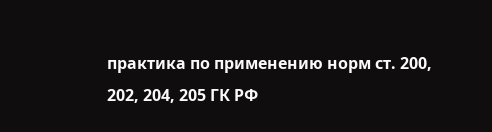практика по применению норм ст. 200, 202, 204, 205 ГК РФ